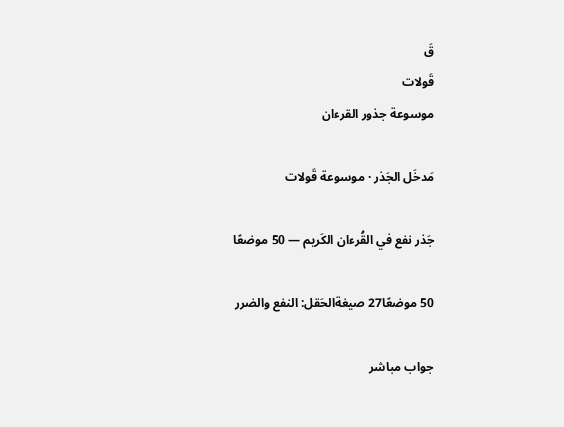قَ
قَولات
موسوعة جذور القرءان

مَدخَل الجَذر · موسوعة قَولات

جَذر نفع في القُرءان الكَريم — 50 موضعًا

50 موضعًا27 صيغةالحَقل: النفع والضرر

جواب مباشر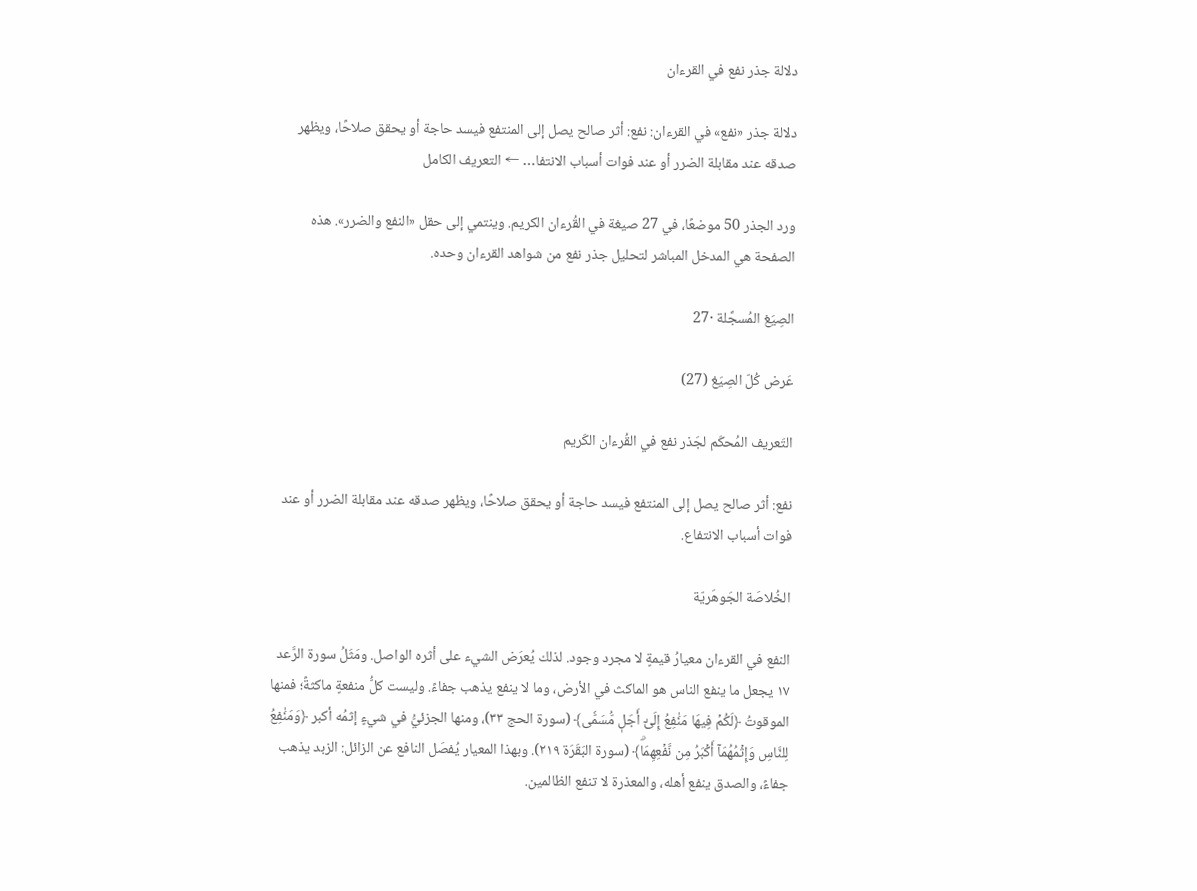دلالة جذر نفع في القرءان

دلالة جذر «نفع» في القرءان: نفع: أثر صالح يصل إلى المنتفع فيسد حاجة أو يحقق صلاحًا، ويظهر صدقه عند مقابلة الضرر أو عند فوات أسباب الانتفا… ← التعريف الكامل

ورد الجذر 50 موضعًا، في 27 صيغة في القُرءان الكريم. وينتمي إلى حقل «النفع والضرر». هذه الصفحة هي المدخل المباشر لتحليل جذر نفع من شواهد القرءان وحده.

الصِيَغ المُسجَّلة ·27

عَرض كُلّ الصِيَغ (27)

التَعريف المُحكَم لجَذر نفع في القُرءان الكَريم

نفع: أثر صالح يصل إلى المنتفع فيسد حاجة أو يحقق صلاحًا، ويظهر صدقه عند مقابلة الضرر أو عند فوات أسباب الانتفاع.

الخُلاصَة الجَوهَريّة

النفع في القرءان معيارُ قيمةٍ لا مجرد وجود. لذلك يُعرَض الشيء على أثره الواصل. ومَثَلُ سورة الرَّعد ١٧ يجعل ما ينفع الناس هو الماكث في الأرض، وما لا ينفع يذهب جفاءً. وليست كلُّ منفعةٍ ماكثةً؛ فمنها الموقوتُ ﴿لَكُمۡ فِيهَا مَنَٰفِعُ إِلَىٰٓ أَجَلٖ مُّسَمّٗى﴾ (سورة الحج ٣٣)، ومنها الجزئيُّ في شيءٍ إثمُه أكبر ﴿وَمَنَٰفِعُ لِلنَّاسِ وَإِثۡمُهُمَآ أَكۡبَرُ مِن نَّفۡعِهِمَاۗ﴾ (سورة البَقَرَة ٢١٩). وبهذا المعيار يُفصَل النافع عن الزائل: الزبد يذهب جفاءً، والصدق ينفع أهله، والمعذرة لا تنفع الظالمين.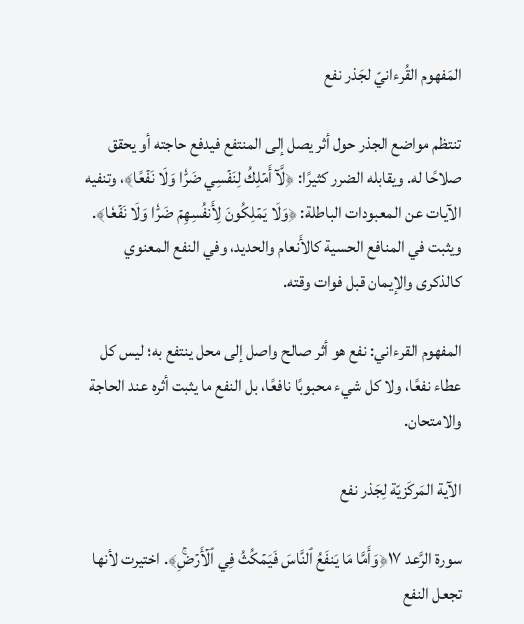المَفهوم القُرءانيّ لجَذر نفع

تنتظم مواضع الجذر حول أثر يصل إلى المنتفع فيدفع حاجته أو يحقق صلاحًا له. ويقابله الضرر كثيرًا: ﴿لَّآ أَمۡلِكُ لِنَفۡسِي ضَرّٗا وَلَا نَفۡعًا﴾، وتنفيه الآيات عن المعبودات الباطلة: ﴿وَلَا يَمۡلِكُونَ لِأَنفُسِهِمۡ ضَرّٗا وَلَا نَفۡعٗا﴾. ويثبت في المنافع الحسية كالأَنعام والحديد، وفي النفع المعنوي كالذكرى والإيمان قبل فوات وقته.

المفهوم القرءاني: نفع هو أثر صالح واصل إلى محل ينتفع به؛ ليس كل عطاء نفعًا، ولا كل شيء محبوبًا نافعًا، بل النفع ما يثبت أثره عند الحاجة والامتحان.

الآية المَركَزيّة لِجَذر نفع

سورة الرَّعد ١٧﴿وَأَمَّا مَا يَنفَعُ ٱلنَّاسَ فَيَمۡكُثُ فِي ٱلۡأَرۡضِۚ﴾. اختيرت لأنها تجعل النفع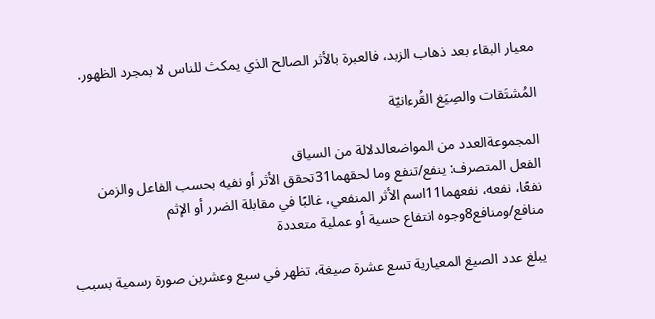معيار البقاء بعد ذهاب الزبد، فالعبرة بالأثر الصالح الذي يمكث للناس لا بمجرد الظهور.

المُشتَقات والصِيَغ القُرءانيّة

المجموعةالعدد من المواضعالدلالة من السياق
الفعل المتصرف: ينفع/تنفع وما لحقهما31تحقق الأثر أو نفيه بحسب الفاعل والزمن
نفعًا، نفعه، نفعهما11اسم الأثر المنفعي، غالبًا في مقابلة الضرر أو الإثم
منافع/ومنافع8وجوه انتفاع حسية أو عملية متعددة

يبلغ عدد الصيغ المعيارية تسع عشرة صيغة، تظهر في سبع وعشرين صورة رسمية بسبب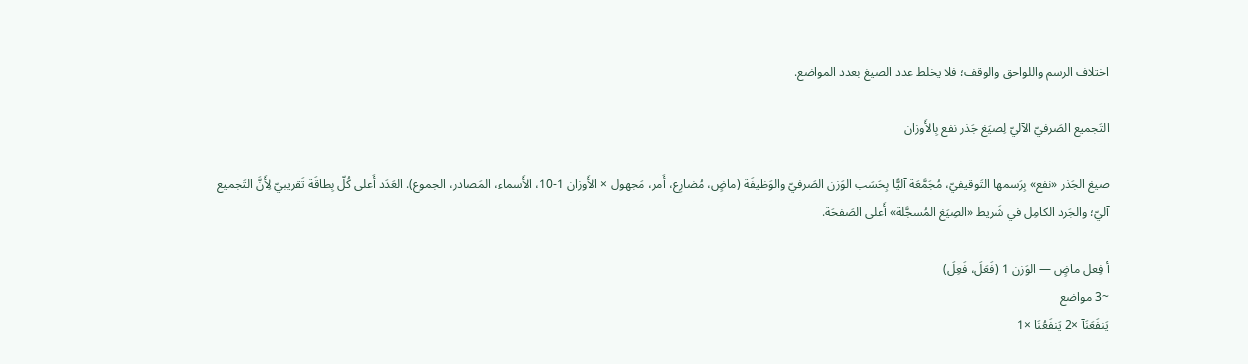اختلاف الرسم واللواحق والوقف؛ فلا يخلط عدد الصيغ بعدد المواضع.

التَجميع الصَرفيّ الآليّ لِصيَغ جَذر نفع بِالأَوزان

صيغ الجَذر «نفع» بِرَسمها التَوقيفيّ، مُجَمَّعَة آليًّا بِحَسَب الوَزن الصَرفيّ والوَظيفَة (ماضٍ، مُضارِع، أَمر، مَجهول × الأَوزان 1-10، الأَسماء، المَصادر، الجموع). العَدَد أَعلى كُلّ بِطاقَة تَقريبيّ لِأَنَّ التَجميع آليّ؛ والجَرد الكامِل في شَريط «الصِيَغ المُسجَّلة» أَعلى الصَفحَة.

أ فِعل ماضٍ — الوَزن 1 (فَعَلَ، فَعِلَ)
~3 مواضع
يَنفَعَنَآ ×2 يَنفَعُنَا ×1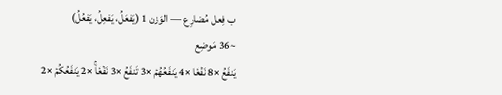ب فِعل مُضارِع — الوَزن 1 (يَفعَلُ، يَفعِلُ، يَفعُلُ)
~36 مَوضِع
يَنفَعُ ×8 نَفۡعٗا ×4 يَنفَعُهُمۡ ×3 تَنفَعُ ×3 نَفۡعٗاۚ ×2 يَنفَعُكُمۡ ×2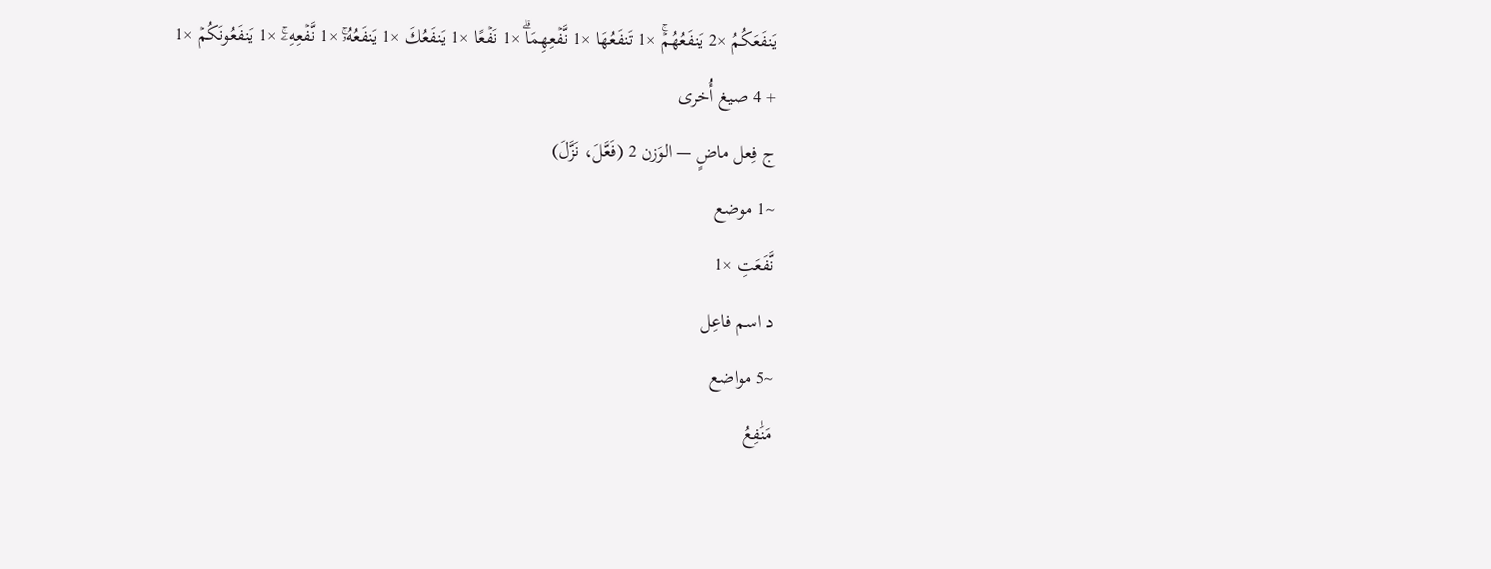يَنفَعَكُمُ ×2 يَنفَعُهُمۡۚ ×1 تَنفَعُهَا ×1 نَّفۡعِهِمَاۗ ×1 نَفۡعًا ×1 يَنفَعُكَ ×1 يَنفَعُهُۥۚ ×1 نَّفۡعِهِۦۚ ×1 يَنفَعُونَكُمۡ ×1
+ 4 صيغ أُخرى
ج فِعل ماضٍ — الوَزن 2 (فَعَّلَ، نَزَّلَ)
~1 موضع
نَّفَعَتِ ×1
د اسم فاعِل
~5 مواضع
مَنَٰفِعُ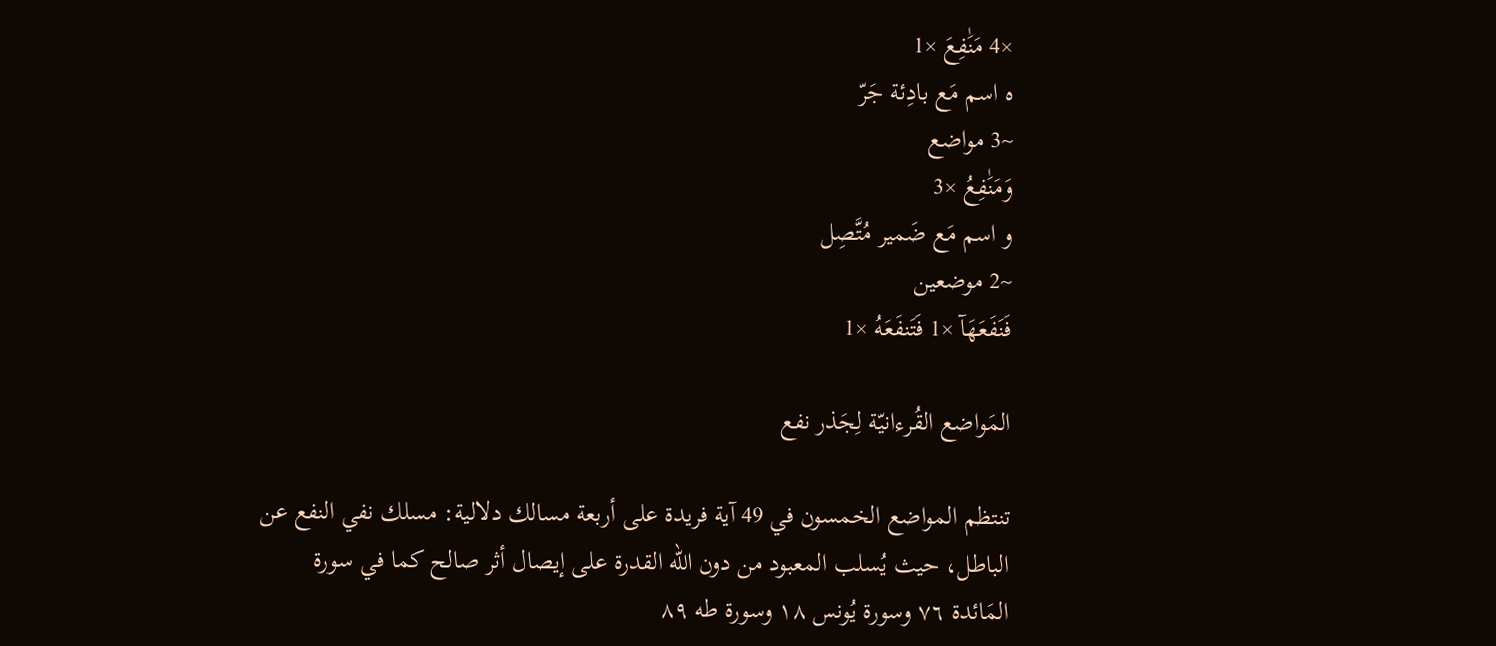×4 مَنَٰفِعَ ×1
ه اسم مَع بادِئة جَرّ
~3 مواضع
وَمَنَٰفِعُ ×3
و اسم مَع ضَمير مُتَّصِل
~2 موضعين
فَنَفَعَهَآ ×1 فَتَنفَعَهُ ×1

المَواضع القُرءانيّة لِجَذر نفع

تنتظم المواضع الخمسون في 49 آية فريدة على أربعة مسالك دلالية: مسلك نفي النفع عن الباطل، حيث يُسلب المعبود من دون الله القدرة على إيصال أثر صالح كما في سورة المَائدة ٧٦ وسورة يُونس ١٨ وسورة طه ٨٩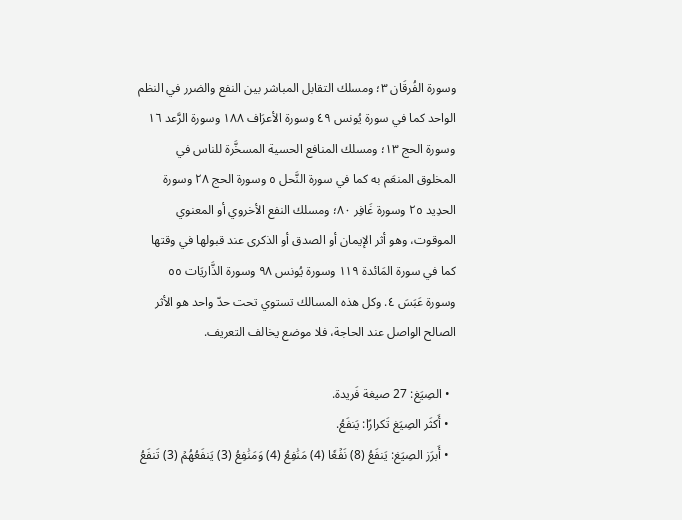وسورة الفُرقَان ٣؛ ومسلك التقابل المباشر بين النفع والضرر في النظم الواحد كما في سورة يُونس ٤٩ وسورة الأعرَاف ١٨٨ وسورة الرَّعد ١٦ وسورة الحج ١٣؛ ومسلك المنافع الحسية المسخَّرة للناس في المخلوق المنعَم به كما في سورة النَّحل ٥ وسورة الحج ٢٨ وسورة الحدِيد ٢٥ وسورة غَافِر ٨٠؛ ومسلك النفع الأخروي أو المعنوي الموقوت، وهو أثر الإيمان أو الصدق أو الذكرى عند قبولها في وقتها كما في سورة المَائدة ١١٩ وسورة يُونس ٩٨ وسورة الذَّاريَات ٥٥ وسورة عَبَسَ ٤. وكل هذه المسالك تستوي تحت حدّ واحد هو الأثر الصالح الواصل عند الحاجة، فلا موضع يخالف التعريف.

  • الصِيَغ: 27 صيغة فَريدة.
  • أَكثَر الصِيَغ تَكرارًا: يَنفَعُ.
  • أَبرَز الصِيَغ: يَنفَعُ (8) نَفۡعٗا (4) مَنَٰفِعُ (4) وَمَنَٰفِعُ (3) يَنفَعُهُمۡ (3) تَنفَعُ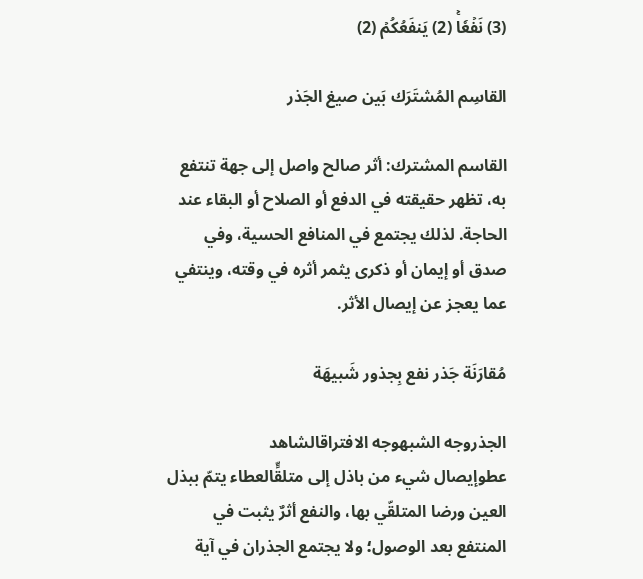(3) نَفۡعٗاۚ (2) يَنفَعُكُمۡ (2)

القاسِم المُشتَرَك بَين صيغ الجَذر

القاسم المشترك: أثر صالح واصل إلى جهة تنتفع به، تظهر حقيقته في الدفع أو الصلاح أو البقاء عند الحاجة. لذلك يجتمع في المنافع الحسية، وفي صدق أو إيمان أو ذكرى يثمر أثره في وقته، وينتفي عما يعجز عن إيصال الأثر.

مُقارَنَة جَذر نفع بِجذور شَبيهَة

الجذروجه الشبهوجه الافتراقالشاهد
عطوإيصال شيء من باذل إلى متلقٍّالعطاء يتمّ ببذل العين ورضا المتلقّي بها، والنفع أثرٌ يثبت في المنتفع بعد الوصول؛ ولا يجتمع الجذران في آية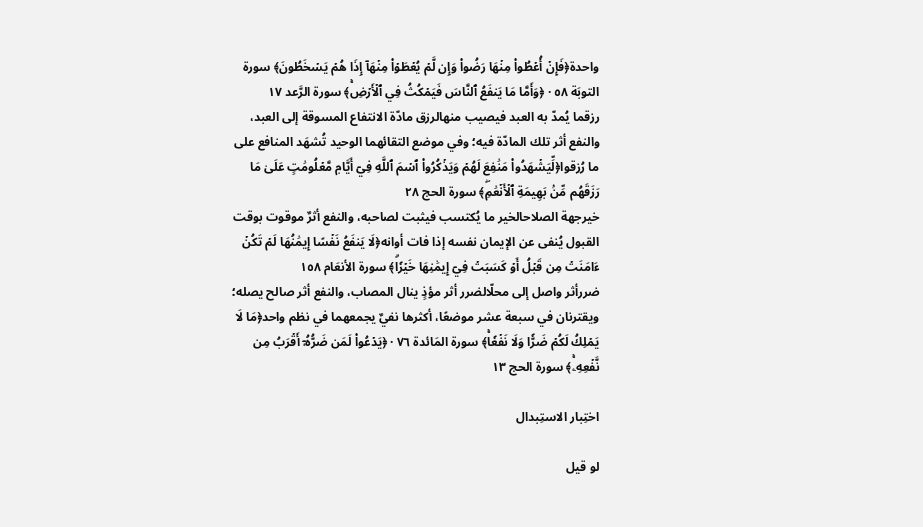واحدة﴿فَإِنۡ أُعۡطُواْ مِنۡهَا رَضُواْ وَإِن لَّمۡ يُعۡطَوۡاْ مِنۡهَآ إِذَا هُمۡ يَسۡخَطُونَ﴾ سورة التوبَة ٥٨ · ﴿وَأَمَّا مَا يَنفَعُ ٱلنَّاسَ فَيَمۡكُثُ فِي ٱلۡأَرۡضِۚ﴾ سورة الرَّعد ١٧
رزقما يُمدّ به العبد فيصيب منهالرزق مادّة الانتفاع المسوقة إلى العبد، والنفع أثر تلك المادّة فيه؛ وفي موضع التقائهما الوحيد تُشهَد المنافع على ما رُزقوا﴿لِّيَشۡهَدُواْ مَنَٰفِعَ لَهُمۡ وَيَذۡكُرُواْ ٱسۡمَ ٱللَّهِ فِيٓ أَيَّامٖ مَّعۡلُومَٰتٍ عَلَىٰ مَا رَزَقَهُم مِّنۢ بَهِيمَةِ ٱلۡأَنۡعَٰمِۖ﴾ سورة الحج ٢٨
خيرجهة الصلاحالخير ما يُكتسب فيثبت لصاحبه، والنفع أثرٌ موقوت بوقت القبول يُنفى عن الإيمان نفسه إذا فات أوانه﴿لَا يَنفَعُ نَفۡسًا إِيمَٰنُهَا لَمۡ تَكُنۡ ءَامَنَتۡ مِن قَبۡلُ أَوۡ كَسَبَتۡ فِيٓ إِيمَٰنِهَا خَيۡرٗاۗ﴾ سورة الأنعَام ١٥٨
ضررأثر واصل إلى محلّالضرر أثر مؤذٍ ينال المصاب، والنفع أثر صالح يصله؛ ويقترنان في سبعة عشر موضعًا، أكثرها نفيٌ يجمعهما في نظم واحد﴿مَا لَا يَمۡلِكُ لَكُمۡ ضَرّٗا وَلَا نَفۡعٗاۚ﴾ سورة المَائدة ٧٦ · ﴿يَدۡعُواْ لَمَن ضَرُّهُۥٓ أَقۡرَبُ مِن نَّفۡعِهِۦۚ﴾ سورة الحج ١٣

اختِبار الاستِبدال

لو قيل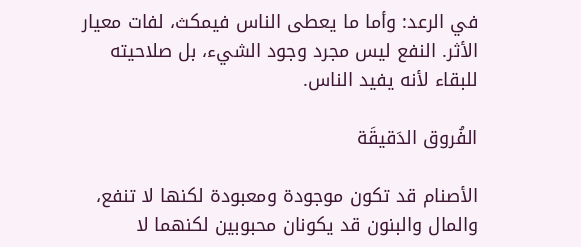في الرعد: وأما ما يعطى الناس فيمكث، لفات معيار الأثر. النفع ليس مجرد وجود الشيء، بل صلاحيته للبقاء لأنه يفيد الناس.

الفُروق الدَقيقَة

الأصنام قد تكون موجودة ومعبودة لكنها لا تنفع، والمال والبنون قد يكونان محبوبين لكنهما لا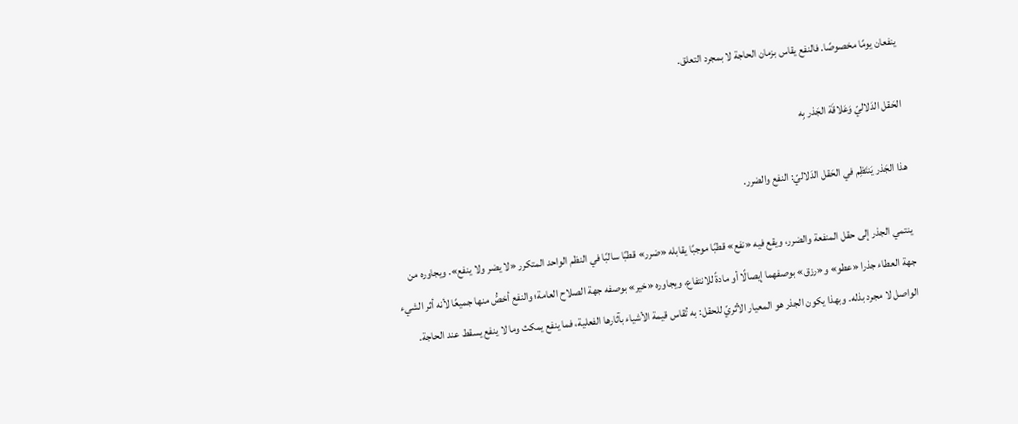ينفعان يومًا مخصوصًا. فالنفع يقاس بزمان الحاجة لا بمجرد التعلق.

الحَقل الدَلاليّ وَعَلاقَة الجَذر بِه

هذا الجَذر يَنتَظِم في الحَقل الدَلاليّ: النفع والضرر.

ينتمي الجذر إلى حقل المنفعة والضرر، ويقع فيه «نفع» قطبًا موجبًا يقابله «ضرر» قطبًا سالبًا في النظم الواحد المتكرر «لا يضر ولا ينفع». ويجاوره من جهة العطاء جذرا «عطو» و«رزق» بوصفهما إيصالًا أو مادةً للانتفاع، ويجاوره «خير» بوصفه جهة الصلاح العامة؛ والنفع أخصُّ منها جميعًا لأنه أثر الشيء الواصل لا مجرد بذله. وبهذا يكون الجذر هو المعيار الأثريّ للحقل: به تُقاس قيمة الأشياء بآثارها الفعلية، فما ينفع يمكث وما لا ينفع يسقط عند الحاجة.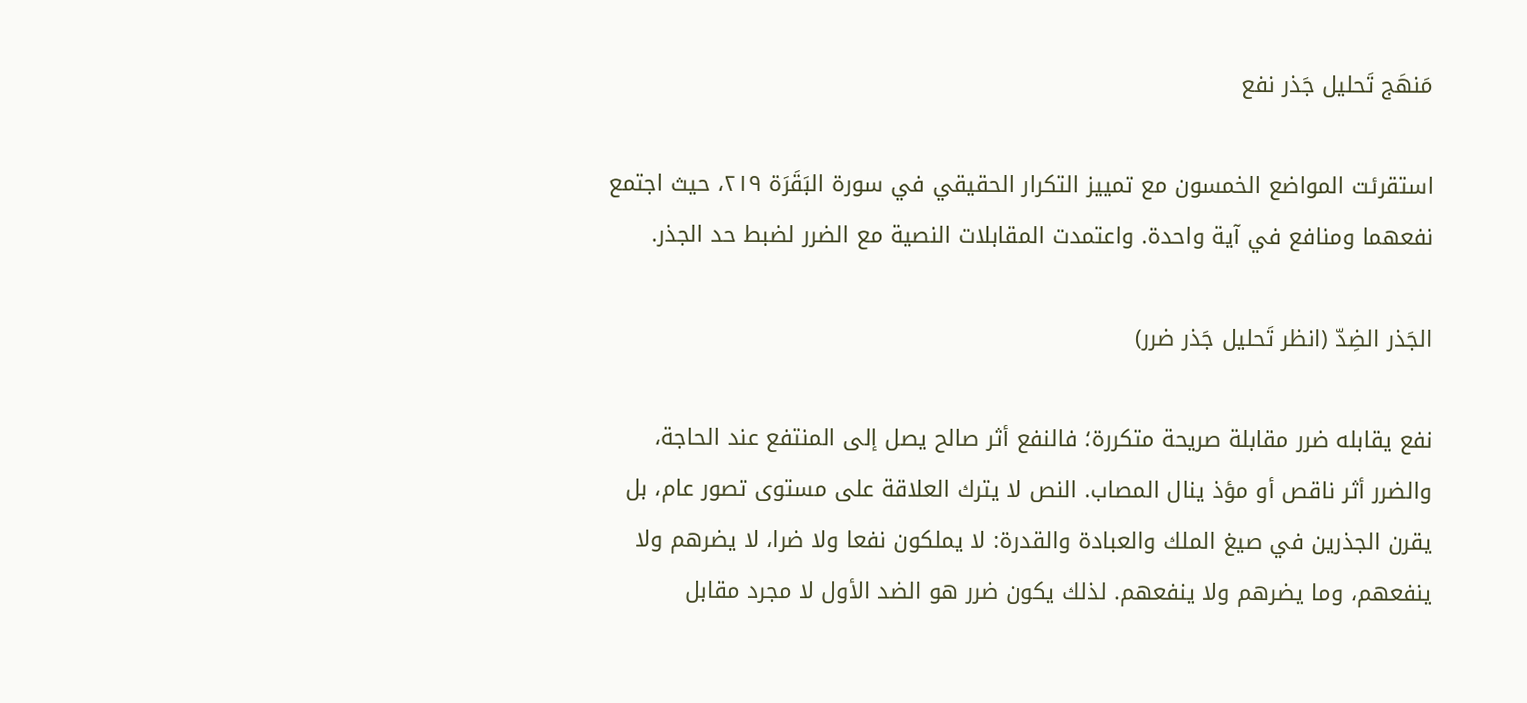مَنهَج تَحليل جَذر نفع

استقرئت المواضع الخمسون مع تمييز التكرار الحقيقي في سورة البَقَرَة ٢١٩، حيث اجتمع نفعهما ومنافع في آية واحدة. واعتمدت المقابلات النصية مع الضرر لضبط حد الجذر.

الجَذر الضِدّ (انظر تَحليل جَذر ضرر)

نفع يقابله ضرر مقابلة صريحة متكررة؛ فالنفع أثر صالح يصل إلى المنتفع عند الحاجة، والضرر أثر ناقص أو مؤذ ينال المصاب. النص لا يترك العلاقة على مستوى تصور عام، بل يقرن الجذرين في صيغ الملك والعبادة والقدرة: لا يملكون نفعا ولا ضرا، لا يضرهم ولا ينفعهم، وما يضرهم ولا ينفعهم. لذلك يكون ضرر هو الضد الأول لا مجرد مقابل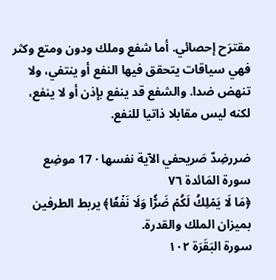مقترَح إحصائي. أما شفع وملك ودون ومتع وكثر فهي سياقات يتحقق فيها النفع أو ينتفي، ولا تنهض ضدا. والشفع قد ينفع بإذن أو لا ينفع، لكنه ليس مقابلا ذاتيا للنفع.

ضررضِدّ صَريحفي الآية نفسها · 17 موضِع
سورة المَائدة ٧٦
﴿مَا لَا يَمۡلِكُ لَكُمۡ ضَرّٗا وَلَا نَفۡعٗا﴾ يربط الطرفين بميزان الملك والقدرة.
سورة البَقَرَة ١٠٢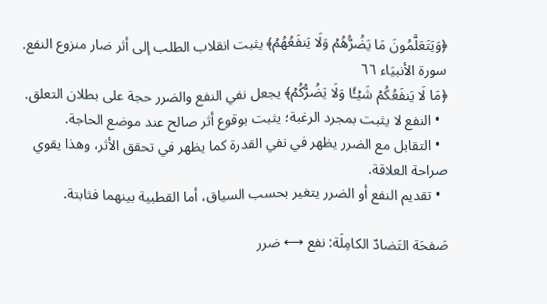﴿وَيَتَعَلَّمُونَ مَا يَضُرُّهُمۡ وَلَا يَنفَعُهُمۡ﴾ يثبت انقلاب الطلب إلى أثر ضار منزوع النفع.
سورة الأنبيَاء ٦٦
﴿مَا لَا يَنفَعُكُمۡ شَيۡـٔٗا وَلَا يَضُرُّكُمۡ﴾ يجعل نفي النفع والضرر حجة على بطلان التعلق.
  • النفع لا يثبت بمجرد الرغبة؛ يثبت بوقوع أثر صالح عند موضع الحاجة.
  • التقابل مع الضرر يظهر في نفي القدرة كما يظهر في تحقق الأثر، وهذا يقوي صراحة العلاقة.
  • تقديم النفع أو الضرر يتغير بحسب السياق، أما القطبية بينهما فثابتة.

صَفحَة التَضادّ الكامِلَة: نفع ⟷ ضرر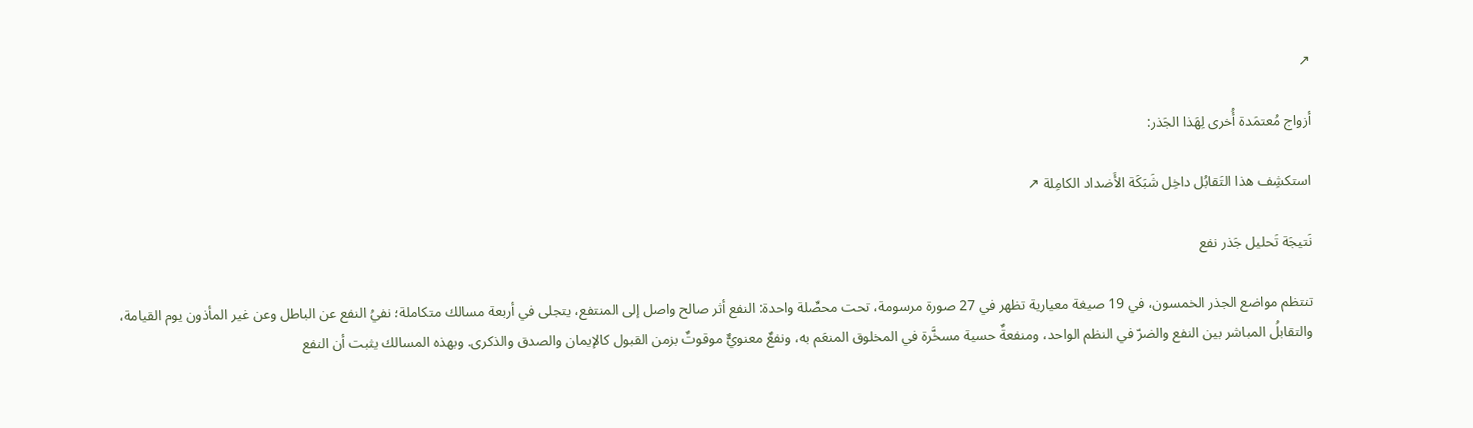↗

أزواج مُعتمَدة أُخرى لِهَذا الجَذر:

استكشِف هذا التَقابُل داخِل شَبَكَة الأَضداد الكامِلة ↗

نَتيجَة تَحليل جَذر نفع

تنتظم مواضع الجذر الخمسون، في 19 صيغة معيارية تظهر في 27 صورة مرسومة، تحت محصِّلة واحدة: النفع أثر صالح واصل إلى المنتفع، يتجلى في أربعة مسالك متكاملة؛ نفيُ النفع عن الباطل وعن غير المأذون يوم القيامة، والتقابلُ المباشر بين النفع والضرّ في النظم الواحد، ومنفعةٌ حسية مسخَّرة في المخلوق المنعَم به، ونفعٌ معنويٌّ موقوتٌ بزمن القبول كالإيمان والصدق والذكرى. وبهذه المسالك يثبت أن النفع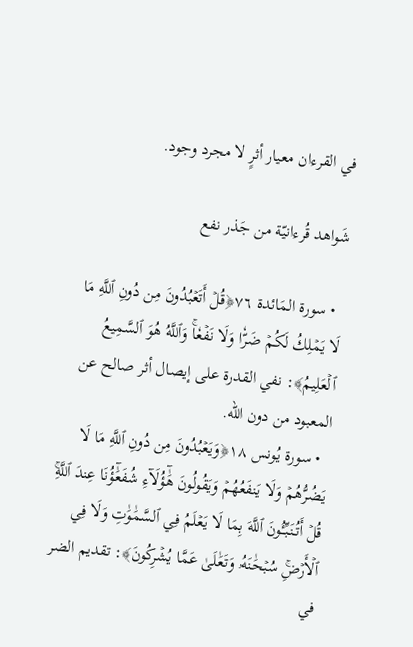في القرءان معيار أثرٍ لا مجرد وجود.

شَواهد قُرءانيّة من جَذر نفع

  • سورة المَائدة ٧٦﴿قُلۡ أَتَعۡبُدُونَ مِن دُونِ ٱللَّهِ مَا لَا يَمۡلِكُ لَكُمۡ ضَرّٗا وَلَا نَفۡعٗاۚ وَٱللَّهُ هُوَ ٱلسَّمِيعُ ٱلۡعَلِيمُ﴾: نفي القدرة على إيصال أثر صالح عن المعبود من دون الله.
  • سورة يُونس ١٨﴿وَيَعۡبُدُونَ مِن دُونِ ٱللَّهِ مَا لَا يَضُرُّهُمۡ وَلَا يَنفَعُهُمۡ وَيَقُولُونَ هَٰٓؤُلَآءِ شُفَعَٰٓؤُنَا عِندَ ٱللَّهِۚ قُلۡ أَتُنَبِّـُٔونَ ٱللَّهَ بِمَا لَا يَعۡلَمُ فِي ٱلسَّمَٰوَٰتِ وَلَا فِي ٱلۡأَرۡضِۚ سُبۡحَٰنَهُۥ وَتَعَٰلَىٰ عَمَّا يُشۡرِكُونَ﴾: تقديم الضر في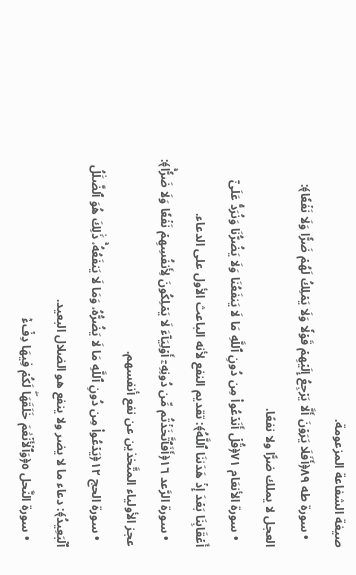صيغة الشفاعة المزعومة.
  • سورة طه ٨٩﴿أَفَلَا يَرَوۡنَ أَلَّا يَرۡجِعُ إِلَيۡهِمۡ قَوۡلٗا وَلَا يَمۡلِكُ لَهُمۡ ضَرّٗا وَلَا نَفۡعٗا﴾: العجل لا يملك ضرًّا ولا نفعًا.
  • سورة الأنعَام ٧١﴿قُلۡ أَنَدۡعُواْ مِن دُونِ ٱللَّهِ مَا لَا يَنفَعُنَا وَلَا يَضُرُّنَا وَنُرَدُّ عَلَىٰٓ أَعۡقَابِنَا بَعۡدَ إِذۡ هَدَىٰنَا ٱللَّهُ﴾: تقديم النفع لأنه الباعث الأول على الدعاء.
  • سورة الرَّعد ١٦﴿أَفَٱتَّخَذۡتُم مِّن دُونِهِۦٓ أَوۡلِيَآءَ لَا يَمۡلِكُونَ لِأَنفُسِهِمۡ نَفۡعٗا وَلَا ضَرّٗاۚ﴾: عجز الأولياء المتَّخذين عن نفع أنفسهم.
  • سورة الحج ١٢﴿يَدۡعُواْ مِن دُونِ ٱللَّهِ مَا لَا يَضُرُّهُۥ وَمَا لَا يَنفَعُهُۥۚ ذَٰلِكَ هُوَ ٱلضَّلَٰلُ ٱلۡبَعِيدُ﴾: دعاء ما لا يضر ولا ينفع هو الضلال البعيد.
  • سورة النَّحل ٥﴿وَٱلۡأَنۡعَٰمَ خَلَقَهَاۖ لَكُمۡ فِيهَا دِفۡءٞ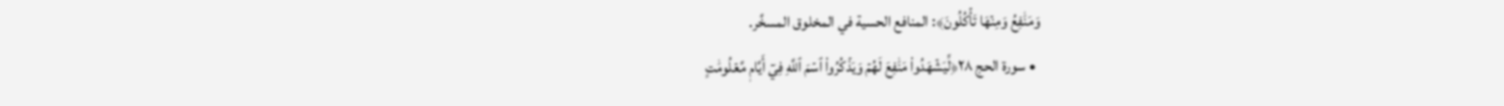وَمَنَٰفِعُ وَمِنۡهَا تَأۡكُلُونَ﴾: المنافع الحسية في المخلوق المسخَّر.
  • سورة الحج ٢٨﴿لِّيَشۡهَدُواْ مَنَٰفِعَ لَهُمۡ وَيَذۡكُرُواْ ٱسۡمَ ٱللَّهِ فِيٓ أَيَّامٖ مَّعۡلُومَٰتٍ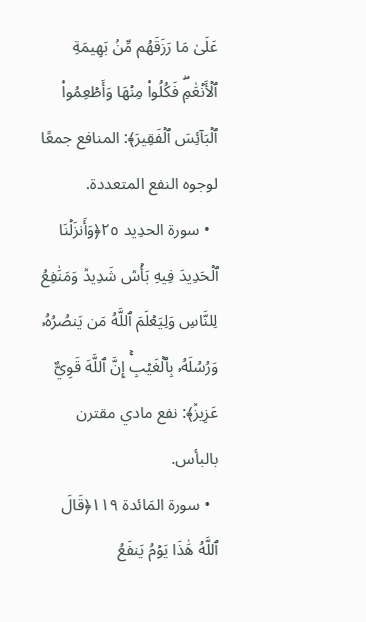عَلَىٰ مَا رَزَقَهُم مِّنۢ بَهِيمَةِ ٱلۡأَنۡعَٰمِۖ فَكُلُواْ مِنۡهَا وَأَطۡعِمُواْ ٱلۡبَآئِسَ ٱلۡفَقِيرَ﴾: المنافع جمعًا لوجوه النفع المتعددة.
  • سورة الحدِيد ٢٥﴿وَأَنزَلۡنَا ٱلۡحَدِيدَ فِيهِ بَأۡسٞ شَدِيدٞ وَمَنَٰفِعُ لِلنَّاسِ وَلِيَعۡلَمَ ٱللَّهُ مَن يَنصُرُهُۥ وَرُسُلَهُۥ بِٱلۡغَيۡبِۚ إِنَّ ٱللَّهَ قَوِيٌّ عَزِيزٞ﴾: نفع مادي مقترن بالبأس.
  • سورة المَائدة ١١٩﴿قَالَ ٱللَّهُ هَٰذَا يَوۡمُ يَنفَعُ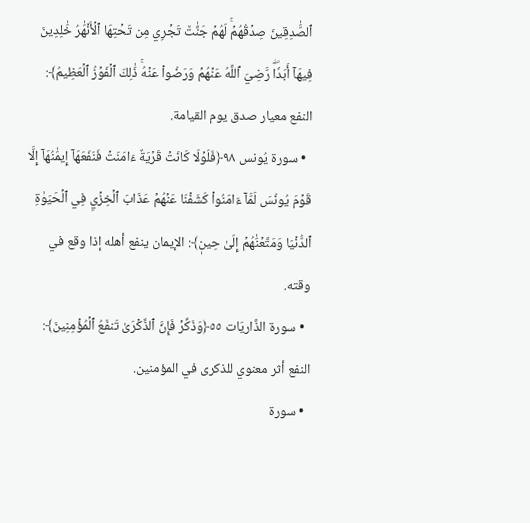ٱلصَّٰدِقِينَ صِدۡقُهُمۡۚ لَهُمۡ جَنَّٰتٞ تَجۡرِي مِن تَحۡتِهَا ٱلۡأَنۡهَٰرُ خَٰلِدِينَ فِيهَآ أَبَدٗاۖ رَّضِيَ ٱللَّهُ عَنۡهُمۡ وَرَضُواْ عَنۡهُۚ ذَٰلِكَ ٱلۡفَوۡزُ ٱلۡعَظِيمُ﴾: النفع معيار صدق يوم القيامة.
  • سورة يُونس ٩٨﴿فَلَوۡلَا كَانَتۡ قَرۡيَةٌ ءَامَنَتۡ فَنَفَعَهَآ إِيمَٰنُهَآ إِلَّا قَوۡمَ يُونُسَ لَمَّآ ءَامَنُواْ كَشَفۡنَا عَنۡهُمۡ عَذَابَ ٱلۡخِزۡيِ فِي ٱلۡحَيَوٰةِ ٱلدُّنۡيَا وَمَتَّعۡنَٰهُمۡ إِلَىٰ حِينٖ﴾: الإيمان ينفع أهله إذا وقع في وقته.
  • سورة الذَّاريَات ٥٥﴿وَذَكِّرۡ فَإِنَّ ٱلذِّكۡرَىٰ تَنفَعُ ٱلۡمُؤۡمِنِينَ﴾: النفع أثر معنوي للذكرى في المؤمنين.
  • سورة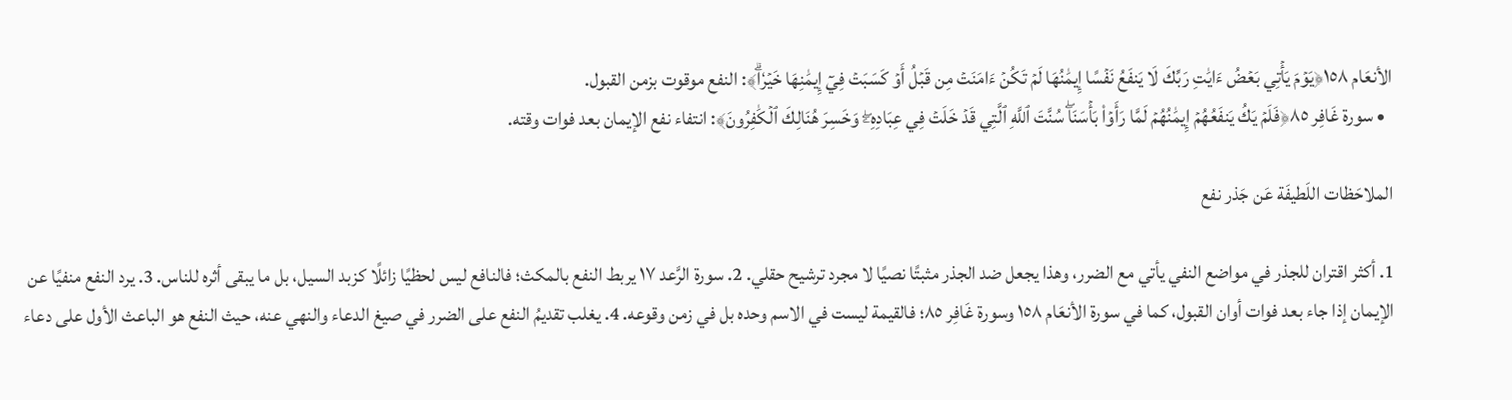الأنعَام ١٥٨﴿يَوۡمَ يَأۡتِي بَعۡضُ ءَايَٰتِ رَبِّكَ لَا يَنفَعُ نَفۡسًا إِيمَٰنُهَا لَمۡ تَكُنۡ ءَامَنَتۡ مِن قَبۡلُ أَوۡ كَسَبَتۡ فِيٓ إِيمَٰنِهَا خَيۡرٗاۗ﴾: النفع موقوت بزمن القبول.
  • سورة غَافِر ٨٥﴿فَلَمۡ يَكُ يَنفَعُهُمۡ إِيمَٰنُهُمۡ لَمَّا رَأَوۡاْ بَأۡسَنَاۖ سُنَّتَ ٱللَّهِ ٱلَّتِي قَدۡ خَلَتۡ فِي عِبَادِهِۦۖ وَخَسِرَ هُنَالِكَ ٱلۡكَٰفِرُونَ﴾: انتفاء نفع الإيمان بعد فوات وقته.

الملاحَظات اللَطيفَة عَن جَذر نفع

1. أكثر اقتران للجذر في مواضع النفي يأتي مع الضرر، وهذا يجعل ضد الجذر مثبتًا نصيًا لا مجرد ترشيح حقلي. 2. سورة الرَّعد ١٧ يربط النفع بالمكث؛ فالنافع ليس لحظيًا زائلًا كزبد السيل، بل ما يبقى أثره للناس. 3. يرد النفع منفيًا عن الإيمان إذا جاء بعد فوات أوان القبول، كما في سورة الأنعَام ١٥٨ وسورة غَافِر ٨٥؛ فالقيمة ليست في الاسم وحده بل في زمن وقوعه. 4. يغلب تقديمُ النفع على الضرر في صيغ الدعاء والنهي عنه، حيث النفع هو الباعث الأول على دعاء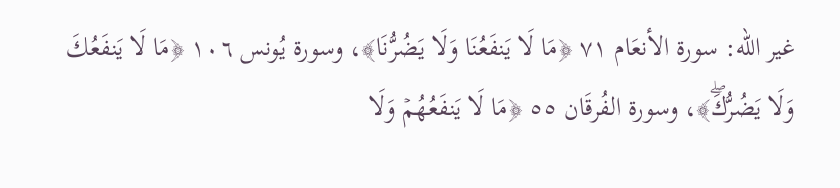غير الله: سورة الأنعَام ٧١ ﴿مَا لَا يَنفَعُنَا وَلَا يَضُرُّنَا﴾، وسورة يُونس ١٠٦ ﴿مَا لَا يَنفَعُكَ وَلَا يَضُرُّكَۖ﴾، وسورة الفُرقَان ٥٥ ﴿مَا لَا يَنفَعُهُمۡ وَلَا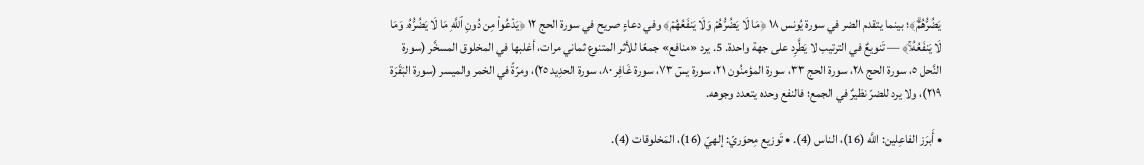يَضُرُّهُمۡۗ﴾؛ بينما يتقدم الضر في سورة يُونس ١٨ ﴿مَا لَا يَضُرُّهُمۡ وَلَا يَنفَعُهُمۡ﴾ وفي دعاءٍ صريح في سورة الحج ١٢ ﴿يَدۡعُواْ مِن دُونِ ٱللَّهِ مَا لَا يَضُرُّهُۥ وَمَا لَا يَنفَعُهُۥۚ﴾ — تَنويعٌ في الترتيب لا يَطَّرِد على جهة واحدة. 5. يرد «منافع» جمعًا للأثر المتنوع ثماني مرات، أغلبها في المخلوق المسخَّر (سورة النَّحل ٥، سورة الحج ٢٨، سورة الحج ٣٣، سورة المؤمنُون ٢١، سورة يسٓ ٧٣، سورة غَافِر ٨٠، سورة الحدِيد ٢٥)، ومرّةً في الخمر والميسر (سورة البَقَرَة ٢١٩)، ولا يرد للضرّ نظيرٌ في الجمع؛ فالنفع وحده يتعدد وجوهه.

• أَبرَز الفاعِلين: اللَّه (16)، الناس (4). • تَوزيع مِحوَريّ: إلهيّ (16)، المَخلوقات (4).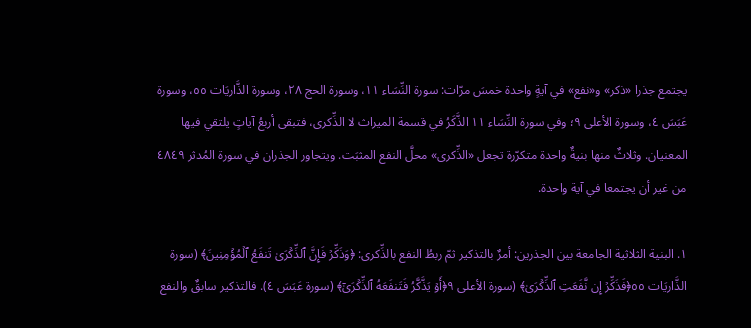يجتمع جذرا «ذكر» و«نفع» في آيةٍ واحدة خمسَ مرّات: سورة النِّسَاء ١١، وسورة الحج ٢٨، وسورة الذَّاريَات ٥٥، وسورة عَبَسَ ٤، وسورة الأعلى ٩؛ وفي سورة النِّسَاء ١١ الذَّكَرُ في قسمة الميراث لا الذِّكرى، فتبقى أربعُ آياتٍ يلتقي فيها المعنيان. وثلاثٌ منها بنيةٌ واحدة متكرّرة تجعل «الذِّكرى» محلَّ النفع المثبَت. ويتجاور الجذران في سورة المُدثر ٤٨٤٩ من غير أن يجتمعا في آية واحدة.

١. البنية الثلاثية الجامعة بين الجذرين: أمرٌ بالتذكير ثمّ ربطُ النفع بالذِّكرى: ﴿وَذَكِّرۡ فَإِنَّ ٱلذِّكۡرَىٰ تَنفَعُ ٱلۡمُؤۡمِنِينَ﴾ (سورة الذَّاريَات ٥٥﴿فَذَكِّرۡ إِن نَّفَعَتِ ٱلذِّكۡرَىٰ﴾ (سورة الأعلى ٩﴿أَوۡ يَذَّكَّرُ فَتَنفَعَهُ ٱلذِّكۡرَىٰٓ﴾ (سورة عَبَسَ ٤). فالتذكير سابقٌ والنفع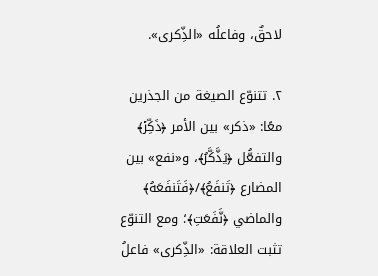لاحقٌ، وفاعلُه «الذِّكرى».

٢. تتنوّع الصيغة من الجذرين معًا: «ذكر» بين الأمر ﴿ذَكِّرۡ﴾ والتفعُّل ﴿يَذَّكَّرُ﴾، و«نفع» بين المضارع ﴿تَنفَعُ﴾/﴿فَتَنفَعَهُ﴾ والماضي ﴿نَّفَعَتِ﴾؛ ومع التنوّع تثبت العلاقة: «الذِّكرى» فاعلُ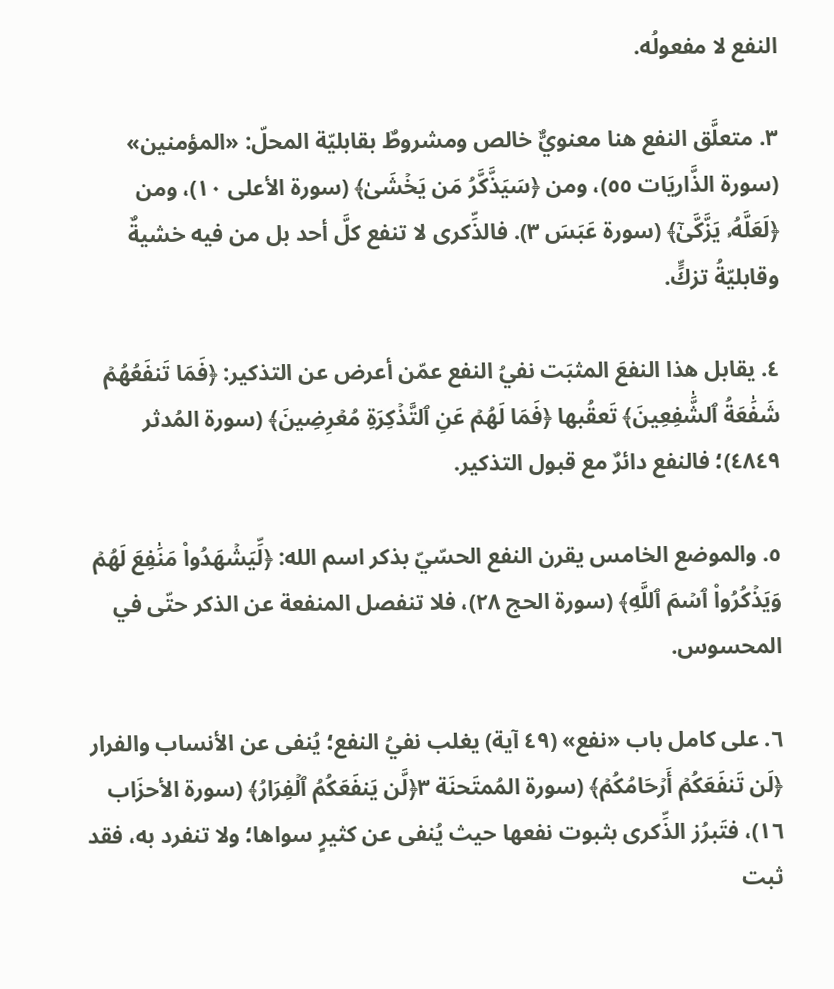النفع لا مفعولُه.

٣. متعلَّق النفع هنا معنويٌّ خالص ومشروطٌ بقابليّة المحلّ: «المؤمنين» (سورة الذَّاريَات ٥٥)، ومن ﴿سَيَذَّكَّرُ مَن يَخۡشَىٰ﴾ (سورة الأعلى ١٠)، ومن ﴿لَعَلَّهُۥ يَزَّكَّىٰٓ﴾ (سورة عَبَسَ ٣). فالذِّكرى لا تنفع كلَّ أحد بل من فيه خشيةٌ وقابليّةُ تزكٍّ.

٤. يقابل هذا النفعَ المثبَت نفيُ النفع عمّن أعرض عن التذكير: ﴿فَمَا تَنفَعُهُمۡ شَفَٰعَةُ ٱلشَّٰفِعِينَ﴾ تَعقُبها ﴿فَمَا لَهُمۡ عَنِ ٱلتَّذۡكِرَةِ مُعۡرِضِينَ﴾ (سورة المُدثر ٤٨٤٩)؛ فالنفع دائرٌ مع قبول التذكير.

٥. والموضع الخامس يقرن النفع الحسّيّ بذكر اسم الله: ﴿لِّيَشۡهَدُواْ مَنَٰفِعَ لَهُمۡ وَيَذۡكُرُواْ ٱسۡمَ ٱللَّهِ﴾ (سورة الحج ٢٨)، فلا تنفصل المنفعة عن الذكر حتّى في المحسوس.

٦. على كامل باب «نفع» (٤٩ آية) يغلب نفيُ النفع؛ يُنفى عن الأنساب والفرار ﴿لَن تَنفَعَكُمۡ أَرۡحَامُكُمۡ﴾ (سورة المُمتَحنَة ٣﴿لَّن يَنفَعَكُمُ ٱلۡفِرَارُ﴾ (سورة الأحزَاب ١٦)، فتَبرُز الذِّكرى بثبوت نفعها حيث يُنفى عن كثيرٍ سواها؛ ولا تنفرد به، فقد ثبت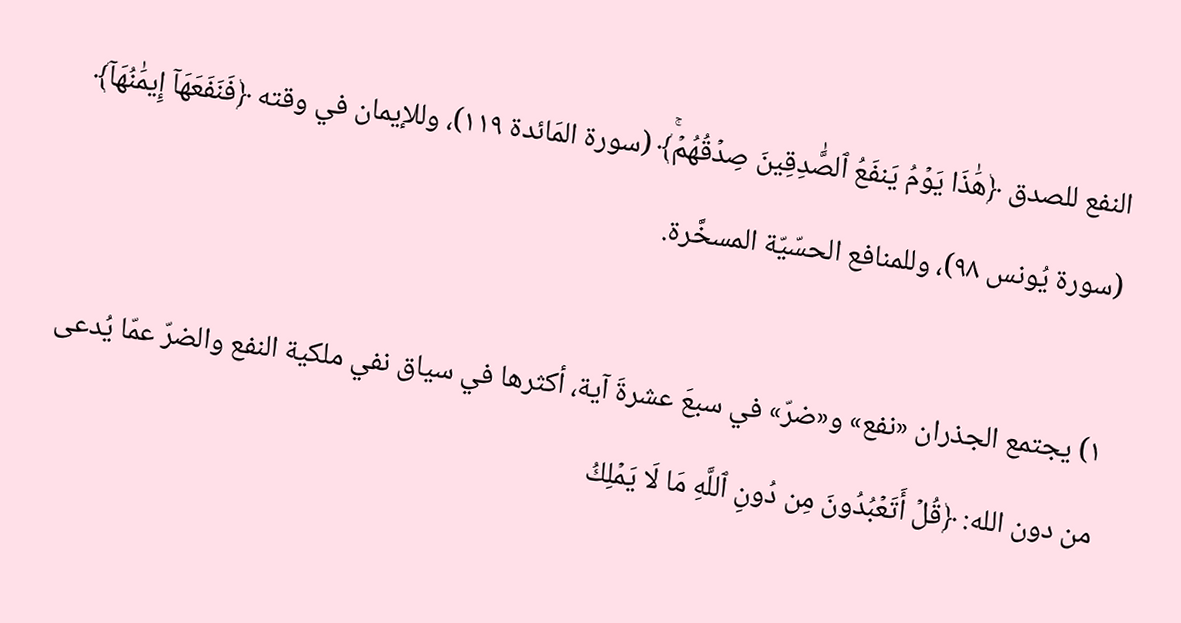النفع للصدق ﴿هَٰذَا يَوۡمُ يَنفَعُ ٱلصَّٰدِقِينَ صِدۡقُهُمۡۚ﴾ (سورة المَائدة ١١٩)، وللإيمان في وقته ﴿فَنَفَعَهَآ إِيمَٰنُهَآ﴾ (سورة يُونس ٩٨)، وللمنافع الحسّيّة المسخَّرة.

١) يجتمع الجذران «نفع» و«ضرّ» في سبعَ عشرةَ آية، أكثرها في سياق نفي ملكية النفع والضرّ عمّا يُدعى من دون الله: ﴿قُلۡ أَتَعۡبُدُونَ مِن دُونِ ٱللَّهِ مَا لَا يَمۡلِكُ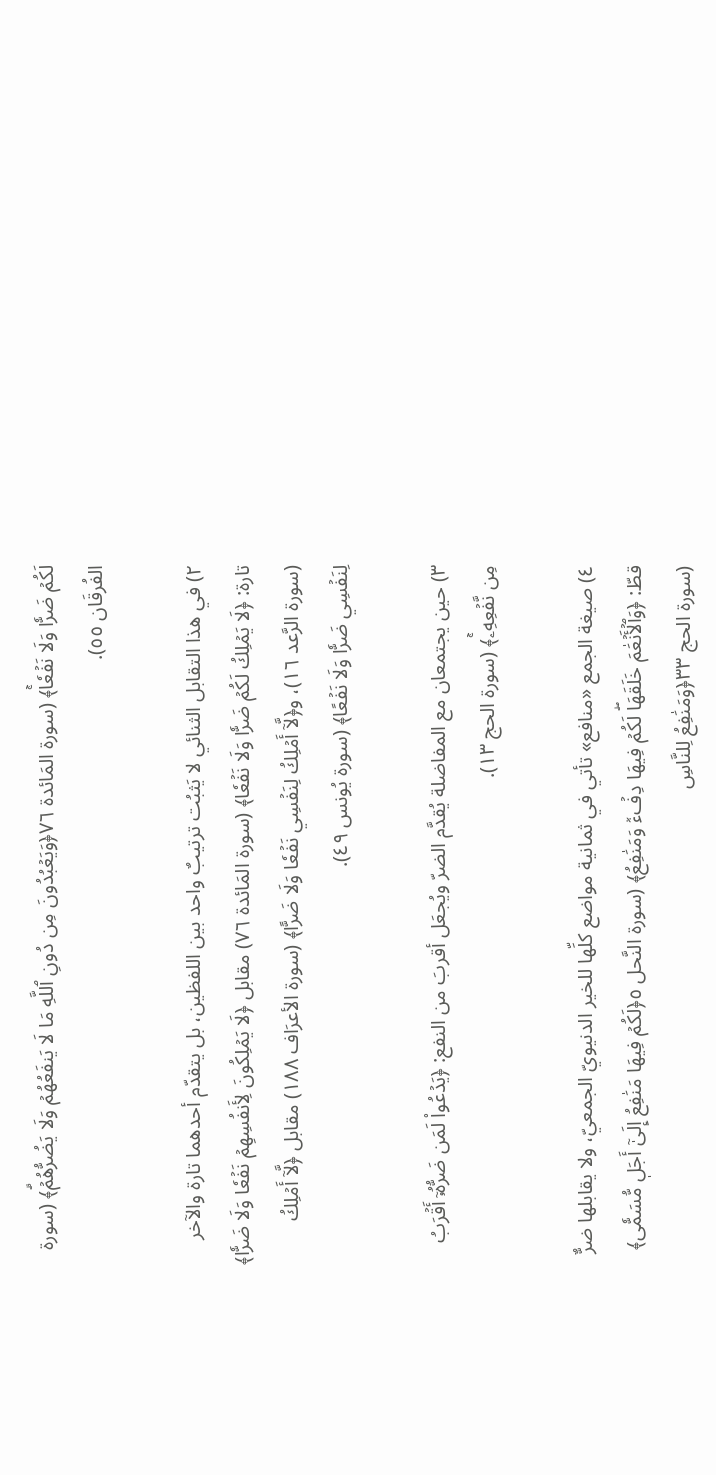لَكُمۡ ضَرّٗا وَلَا نَفۡعٗاۚ﴾ (سورة المَائدة ٧٦﴿وَيَعۡبُدُونَ مِن دُونِ ٱللَّهِ مَا لَا يَنفَعُهُمۡ وَلَا يَضُرُّهُمۡۗ﴾ (سورة الفُرقَان ٥٥).

٢) في هذا التقابل الثنائي لا يَثبُت ترتيبٌ واحد بين اللفظين، بل يتقدّم أحدهما تارة والآخر تارة: ﴿لَا يَمۡلِكُ لَكُمۡ ضَرّٗا وَلَا نَفۡعٗا﴾ (سورة المَائدة ٧٦) مقابل ﴿لَا يَمۡلِكُونَ لِأَنفُسِهِمۡ نَفۡعٗا وَلَا ضَرّٗا﴾ (سورة الرَّعد ١٦)، و﴿لَّآ أَمۡلِكُ لِنَفۡسِي نَفۡعٗا وَلَا ضَرًّا﴾ (سورة الأعرَاف ١٨٨) مقابل ﴿لَّآ أَمۡلِكُ لِنَفۡسِي ضَرّٗا وَلَا نَفۡعًا﴾ (سورة يُونس ٤٩).

٣) حين يجتمعان مع المفاضلة يُقدَّم الضرّ ويُجعَل أقربَ من النفع: ﴿يَدۡعُواْ لَمَن ضَرُّهُۥٓ أَقۡرَبُ مِن نَّفۡعِهِۦۚ﴾ (سورة الحج ١٣).

٤) صيغة الجمع «منافع» تأتي في ثمانية مواضع كلِّها للخير الدنيويّ الجمعيّ، ولا يقابلها ضرٌّ قطّ: ﴿وَٱلۡأَنۡعَٰمَ خَلَقَهَاۖ لَكُمۡ فِيهَا دِفۡءٞ وَمَنَٰفِعُ﴾ (سورة النَّحل ٥﴿لَكُمۡ فِيهَا مَنَٰفِعُ إِلَىٰٓ أَجَلٖ مُّسَمّٗى﴾ (سورة الحج ٣٣﴿وَمَنَٰفِعُ لِلنَّاسِ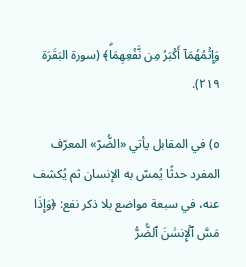وَإِثۡمُهُمَآ أَكۡبَرُ مِن نَّفۡعِهِمَاۗ﴾ (سورة البَقَرَة ٢١٩).

٥) في المقابل يأتي «الضُّرّ» المعرّف المفرد حدثًا يُمسّ به الإنسان ثم يُكشف عنه، في سبعة مواضع بلا ذكر نفع: ﴿وَإِذَا مَسَّ ٱلۡإِنسَٰنَ ٱلضُّرُّ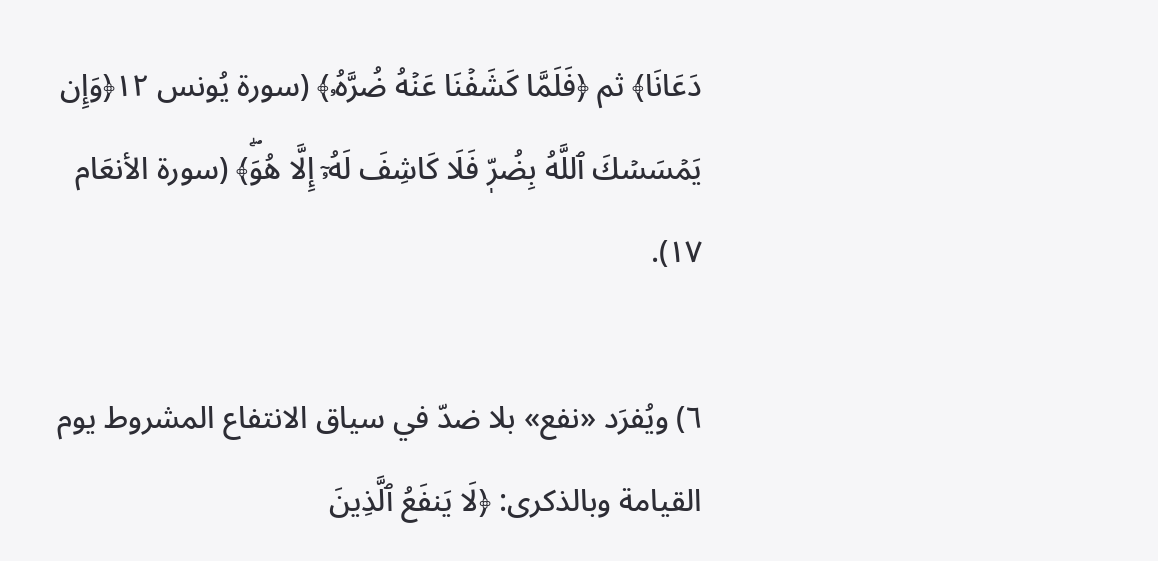دَعَانَا﴾ ثم ﴿فَلَمَّا كَشَفۡنَا عَنۡهُ ضُرَّهُۥ﴾ (سورة يُونس ١٢﴿وَإِن يَمۡسَسۡكَ ٱللَّهُ بِضُرّٖ فَلَا كَاشِفَ لَهُۥٓ إِلَّا هُوَۖ﴾ (سورة الأنعَام ١٧).

٦) ويُفرَد «نفع» بلا ضدّ في سياق الانتفاع المشروط يوم القيامة وبالذكرى: ﴿لَا يَنفَعُ ٱلَّذِينَ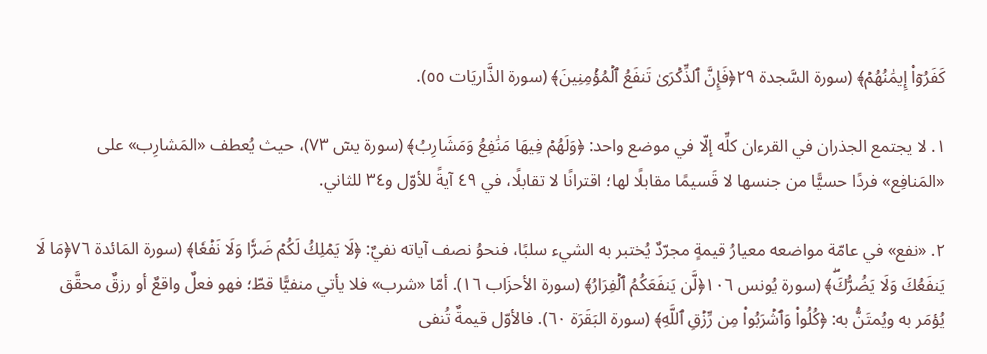كَفَرُوٓاْ إِيمَٰنُهُمۡ﴾ (سورة السَّجدة ٢٩﴿فَإِنَّ ٱلذِّكۡرَىٰ تَنفَعُ ٱلۡمُؤۡمِنِينَ﴾ (سورة الذَّاريَات ٥٥).

١. لا يجتمع الجذران في القرءان كلِّه إلّا في موضع واحد: ﴿وَلَهُمۡ فِيهَا مَنَٰفِعُ وَمَشَارِبُ﴾ (سورة يسٓ ٧٣)، حيث يُعطف «المَشارِب» على «المَنافِع» فردًا حسيًّا من جنسها لا قَسيمًا مقابلًا لها؛ اقترانًا لا تقابلًا، في ٤٩ آيةً للأوّل و٣٤ للثاني.

٢. «نفع» في عامّة مواضعه معيارُ قيمةٍ مجرّدٌ يُختبر به الشيء سلبًا، فنحوُ نصف آياته نفيٌ: ﴿لَا يَمۡلِكُ لَكُمۡ ضَرّٗا وَلَا نَفۡعٗا﴾ (سورة المَائدة ٧٦﴿مَا لَا يَنفَعُكَ وَلَا يَضُرُّكَۖ﴾ (سورة يُونس ١٠٦﴿لَّن يَنفَعَكُمُ ٱلۡفِرَارُ﴾ (سورة الأحزَاب ١٦). أمّا «شرب» فلا يأتي منفيًّا قطّ؛ فهو فعلٌ واقعٌ أو رزقٌ محقَّق يُؤمَر به ويُمتَنُّ به: ﴿كُلُواْ وَٱشۡرَبُواْ مِن رِّزۡقِ ٱللَّهِ﴾ (سورة البَقَرَة ٦٠). فالأوّل قيمةٌ تُنفى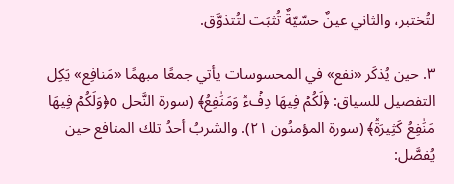لتُختبر، والثاني عينٌ حسّيّةٌ تُثبَت لتُتذوَّق.

٣. حين يُذكَر «نفع» في المحسوسات يأتي جمعًا مبهمًا «مَنافِع» يَكِل التفصيل للسياق: ﴿لَكُمۡ فِيهَا دِفۡءٞ وَمَنَٰفِعُ﴾ (سورة النَّحل ٥﴿وَلَكُمۡ فِيهَا مَنَٰفِعُ كَثِيرَةٞ﴾ (سورة المؤمنُون ٢١). والشربُ أحدُ تلك المنافع حين يُفصَّل: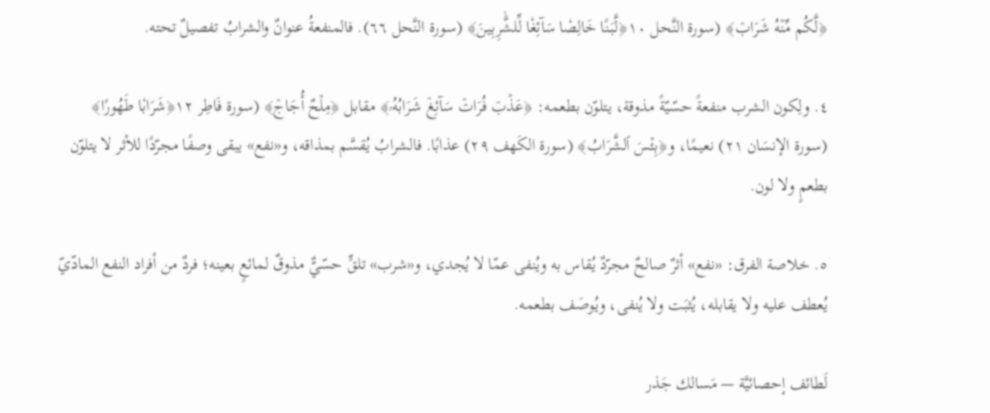﴿لَّكُم مِّنۡهُ شَرَابٞ﴾ (سورة النَّحل ١٠﴿لَّبَنًا خَالِصٗا سَآئِغٗا لِّلشَّٰرِبِينَ﴾ (سورة النَّحل ٦٦). فالمنفعةُ عنوانٌ والشرابُ تفصيلٌ تحته.

٤. ولِكون الشرب منفعةً حسّيّةً مذوقة، يتلوّن بطعمه: ﴿عَذۡبٞ فُرَاتٞ سَآئِغٞ شَرَابُهُۥ﴾ مقابل ﴿مِلۡحٌ أُجَاجٞ﴾ (سورة فَاطِر ١٢﴿شَرَابٗا طَهُورًا﴾ (سورة الإنسَان ٢١) نعيمًا، و﴿بِئۡسَ ٱلشَّرَابُ﴾ (سورة الكَهف ٢٩) عذابًا. فالشرابُ يُقسَّم بمذاقه، و«نفع» يبقى وصفًا مجرّدًا للأثر لا يتلوّن بطعمٍ ولا لون.

٥. خلاصة الفرق: «نفع» أثرٌ صالحٌ مجرّدٌ يُقاس به ويُنفى عمّا لا يُجدي، و«شرب» تلقٍّ حسّيٌّ مذوقٌ لمائعٍ بعينه؛ فردٌ من أفراد النفع المادّيّ يُعطف عليه ولا يقابله، يُثبَت ولا يُنفى، ويُوصَف بطعمه.

لَطائف إحصائيَّة — مَسالك جَذر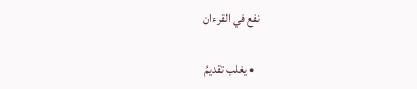نفع في القرءان

  • يغلب تقديمُ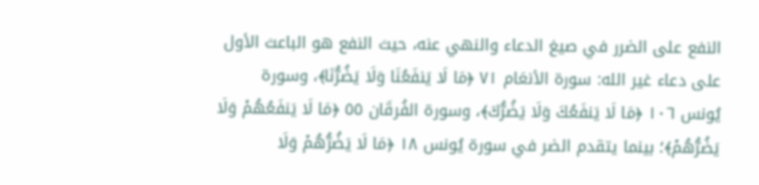النفع على الضرر في صيغ الدعاء والنهي عنه، حيث النفع هو الباعث الأول على دعاء غير الله: سورة الأنعَام ٧١ ﴿مَا لَا يَنفَعُنَا وَلَا يَضُرُّنَا﴾، وسورة يُونس ١٠٦ ﴿مَا لَا يَنفَعُكَ وَلَا يَضُرُّكَ﴾، وسورة الفُرقَان ٥٥ ﴿مَا لَا يَنفَعُهُمۡ وَلَا يَضُرُّهُمۡ﴾؛ بينما يتقدم الضر في سورة يُونس ١٨ ﴿مَا لَا يَضُرُّهُمۡ وَلَا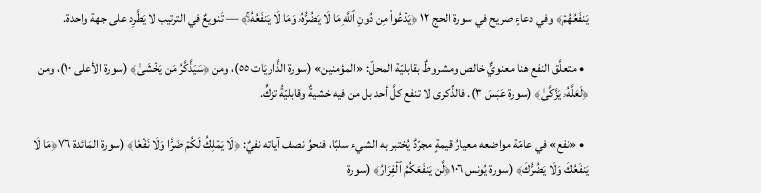يَنفَعُهُمۡ﴾ وفي دعاءٍ صريح في سورة الحج ١٢ ﴿يَدۡعُواْ مِن دُونِ ٱللَّهِ مَا لَا يَضُرُّهُۥ وَمَا لَا يَنفَعُهُۥۚ﴾ — تَنويعٌ في الترتيب لا يَطَّرِد على جهة واحدة.

  • متعلَّق النفع هنا معنويٌّ خالص ومشروطٌ بقابليّة المحلّ: «المؤمنين» (سورة الذَّاريَات ٥٥)، ومن ﴿سَيَذَّكَّرُ مَن يَخۡشَىٰ﴾ (سورة الأعلى ١٠)، ومن ﴿لَعَلَّهُۥ يَزَّكَّىٰ﴾ (سورة عَبَسَ ٣). فالذِّكرى لا تنفع كلَّ أحد بل من فيه خشيةٌ وقابليّةُ تزكٍّ.

  • «نفع» في عامّة مواضعه معيارُ قيمةٍ مجرّدٌ يُختبر به الشيء سلبًا، فنحوُ نصف آياته نفيٌ: ﴿لَا يَمۡلِكُ لَكُمۡ ضَرّٗا وَلَا نَفۡعٗا﴾ (سورة المَائدة ٧٦﴿مَا لَا يَنفَعُكَ وَلَا يَضُرُّكَ﴾ (سورة يُونس ١٠٦﴿لَّن يَنفَعَكُمُ ٱلۡفِرَارُ﴾ (سورة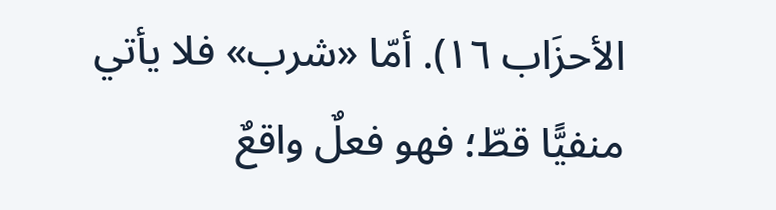الأحزَاب ١٦). أمّا «شرب» فلا يأتي منفيًّا قطّ؛ فهو فعلٌ واقعٌ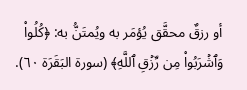أو رزقٌ محقَّق يُؤمَر به ويُمتَنُّ به: ﴿كُلُواْ وَٱشۡرَبُواْ مِن رِّزۡقِ ٱللَّهِ﴾ (سورة البَقَرَة ٦٠).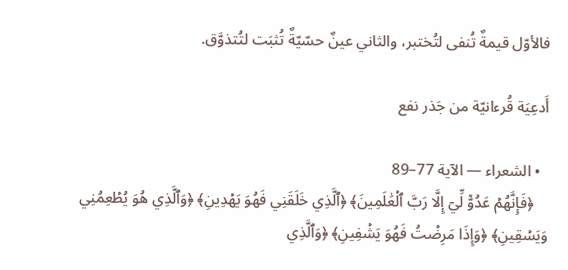فالأوّل قيمةٌ تُنفى لتُختبر، والثاني عينٌ حسّيّةٌ تُثبَت لتُتذوَّق.

أَدعِيَة قُرءانيّة من جَذر نفع

  • الشعراء — الآية 77–89
    ﴿فَإِنَّهُمۡ عَدُوّٞ لِّيٓ إِلَّا رَبَّ ٱلۡعَٰلَمِينَ﴾ ﴿ٱلَّذِي خَلَقَنِي فَهُوَ يَهۡدِينِ﴾ ﴿وَٱلَّذِي هُوَ يُطۡعِمُنِي وَيَسۡقِينِ﴾ ﴿وَإِذَا مَرِضۡتُ فَهُوَ يَشۡفِينِ﴾ ﴿وَٱلَّذِي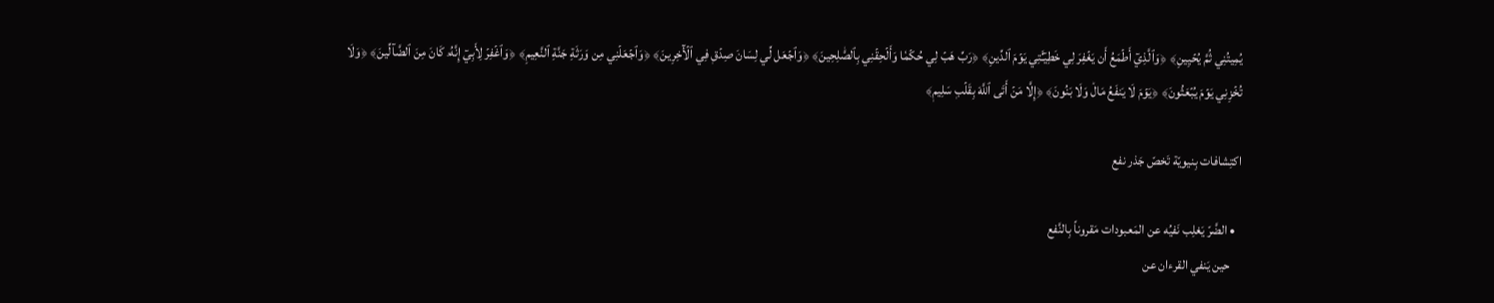يُمِيتُنِي ثُمَّ يُحۡيِينِ﴾ ﴿وَٱلَّذِيٓ أَطۡمَعُ أَن يَغۡفِرَ لِي خَطِيٓـَٔتِي يَوۡمَ ٱلدِّينِ﴾ ﴿رَبِّ هَبۡ لِي حُكۡمٗا وَأَلۡحِقۡنِي بِٱلصَّٰلِحِينَ﴾ ﴿وَٱجۡعَل لِّي لِسَانَ صِدۡقٖ فِي ٱلۡأٓخِرِينَ﴾ ﴿وَٱجۡعَلۡنِي مِن وَرَثَةِ جَنَّةِ ٱلنَّعِيمِ﴾ ﴿وَٱغۡفِرۡ لِأَبِيٓ إِنَّهُۥ كَانَ مِنَ ٱلضَّآلِّينَ﴾ ﴿وَلَا تُخۡزِنِي يَوۡمَ يُبۡعَثُونَ﴾ ﴿يَوۡمَ لَا يَنفَعُ مَالٞ وَلَا بَنُونَ﴾ ﴿إِلَّا مَنۡ أَتَى ٱللَّهَ بِقَلۡبٖ سَلِيمٖ﴾

اكتِشافات بِنيويّة تَخصّ جَذر نفع

  • الضَّرّ يَغلِب نَفيُه عن المَعبودات مَقروناً بِالنَّفع
    حين يَنفي القرءان عن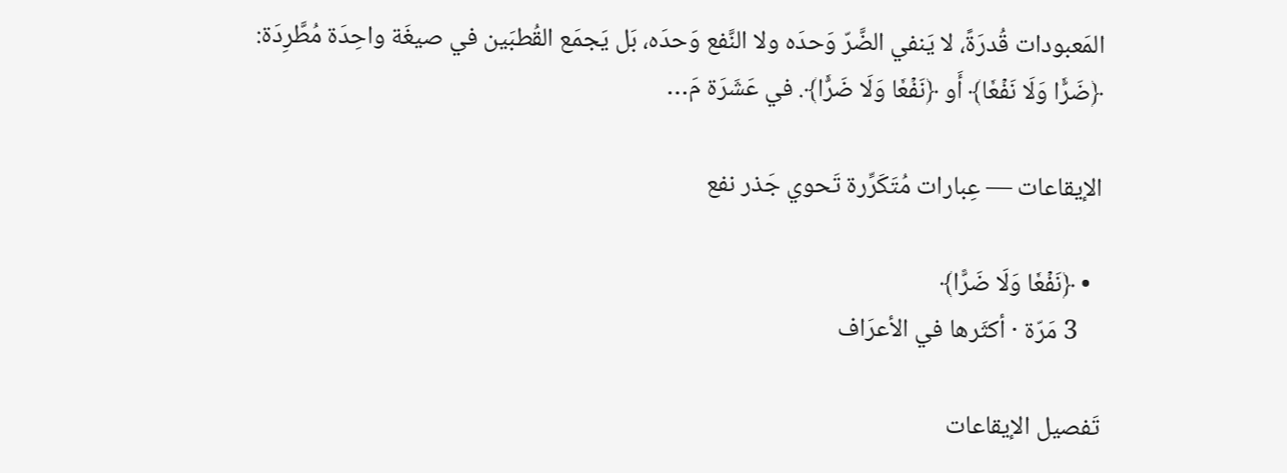المَعبودات قُدرَةً، لا يَنفي الضَّرّ وَحدَه ولا النَّفع وَحدَه، بَل يَجمَع القُطبَين في صيغَة واحِدَة مُطَّرِدَة: ﴿ضَرّٗا وَلَا نَفۡعٗا﴾ أَو ﴿نَفۡعٗا وَلَا ضَرّٗا﴾. في عَشَرَة مَ…

الإيقاعات — عِبارات مُتَكَرِّرة تَحوي جَذر نفع

  • ﴿نَفۡعٗا وَلَا ضَرًّا﴾
    3 مَرّة · أكثَرها في الأعرَاف

تَفصيل الإيقاعات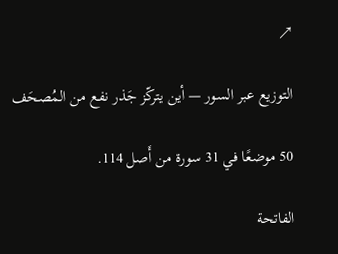↗

التوزيع عبر السور — أين يتركّز جَذر نفع من المُصحَف

50 موضعًا في 31 سورة من أَصل 114.

الفاتحة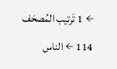← 1 تَرتيب المُصحَف 114 ← الناس